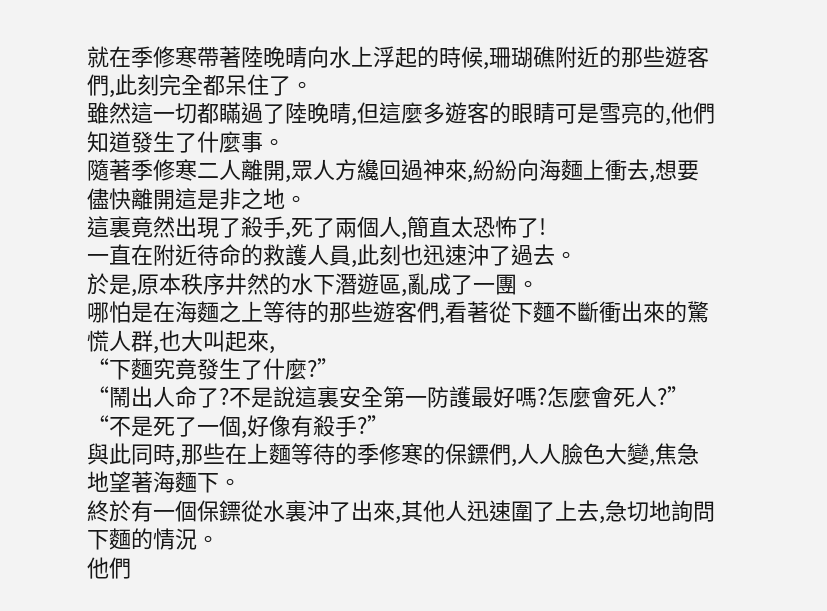就在季修寒帶著陸晚晴向水上浮起的時候,珊瑚礁附近的那些遊客們,此刻完全都呆住了。
雖然這一切都瞞過了陸晚晴,但這麼多遊客的眼睛可是雪亮的,他們知道發生了什麼事。
隨著季修寒二人離開,眾人方纔回過神來,紛紛向海麵上衝去,想要儘快離開這是非之地。
這裏竟然出現了殺手,死了兩個人,簡直太恐怖了!
一直在附近待命的救護人員,此刻也迅速沖了過去。
於是,原本秩序井然的水下潛遊區,亂成了一團。
哪怕是在海麵之上等待的那些遊客們,看著從下麵不斷衝出來的驚慌人群,也大叫起來,
“下麵究竟發生了什麼?”
“鬧出人命了?不是說這裏安全第一防護最好嗎?怎麼會死人?”
“不是死了一個,好像有殺手?”
與此同時,那些在上麵等待的季修寒的保鏢們,人人臉色大變,焦急地望著海麵下。
終於有一個保鏢從水裏沖了出來,其他人迅速圍了上去,急切地詢問下麵的情況。
他們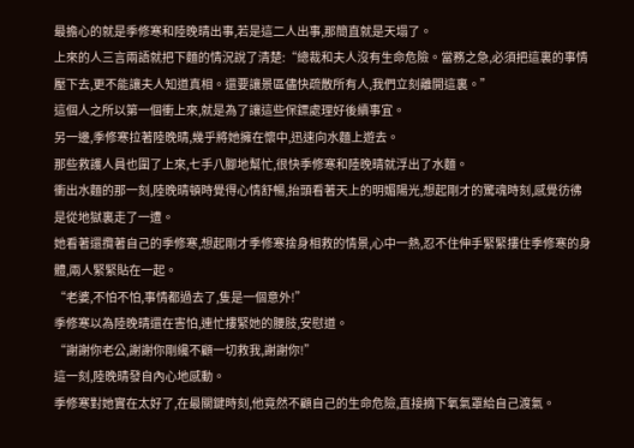最擔心的就是季修寒和陸晚晴出事,若是這二人出事,那簡直就是天塌了。
上來的人三言兩語就把下麵的情況說了清楚:“總裁和夫人沒有生命危險。當務之急,必須把這裏的事情壓下去,更不能讓夫人知道真相。還要讓景區儘快疏散所有人,我們立刻離開這裏。”
這個人之所以第一個衝上來,就是為了讓這些保鏢處理好後續事宜。
另一邊,季修寒拉著陸晚晴,幾乎將她擁在懷中,迅速向水麵上遊去。
那些救護人員也圍了上來,七手八腳地幫忙,很快季修寒和陸晚晴就浮出了水麵。
衝出水麵的那一刻,陸晚晴頓時覺得心情舒暢,抬頭看著天上的明媚陽光,想起剛才的驚魂時刻,感覺彷彿是從地獄裏走了一遭。
她看著還攬著自己的季修寒,想起剛才季修寒捨身相救的情景,心中一熱,忍不住伸手緊緊摟住季修寒的身體,兩人緊緊貼在一起。
“老婆,不怕不怕,事情都過去了,隻是一個意外!”
季修寒以為陸晚晴還在害怕,連忙摟緊她的腰肢,安慰道。
“謝謝你老公,謝謝你剛纔不顧一切救我,謝謝你!”
這一刻,陸晚晴發自內心地感動。
季修寒對她實在太好了,在最關鍵時刻,他竟然不顧自己的生命危險,直接摘下氧氣罩給自己渡氣。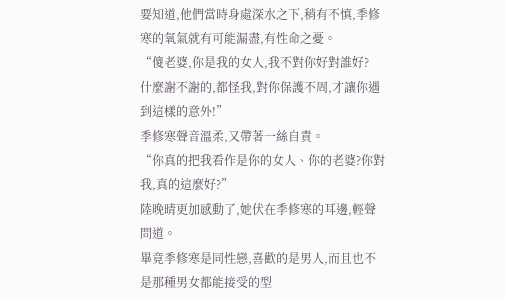要知道,他們當時身處深水之下,稍有不慎,季修寒的氧氣就有可能漏盡,有性命之憂。
“傻老婆,你是我的女人,我不對你好對誰好?
什麼謝不謝的,都怪我,對你保護不周,才讓你遇到這樣的意外!”
季修寒聲音溫柔,又帶著一絲自責。
“你真的把我看作是你的女人、你的老婆?你對我,真的這麼好?”
陸晚晴更加感動了,她伏在季修寒的耳邊,輕聲問道。
畢竟季修寒是同性戀,喜歡的是男人,而且也不是那種男女都能接受的型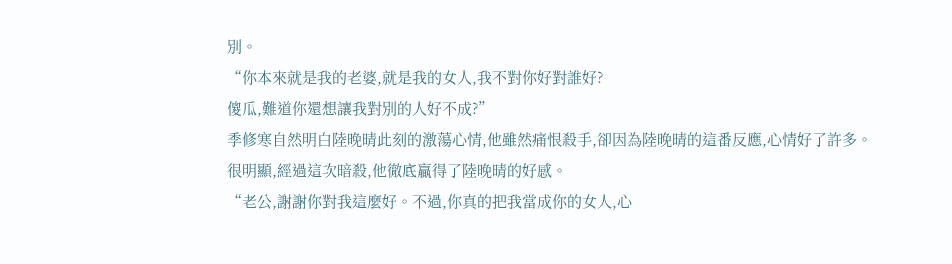別。
“你本來就是我的老婆,就是我的女人,我不對你好對誰好?
傻瓜,難道你還想讓我對別的人好不成?”
季修寒自然明白陸晚晴此刻的激蕩心情,他雖然痛恨殺手,卻因為陸晚晴的這番反應,心情好了許多。
很明顯,經過這次暗殺,他徹底贏得了陸晚晴的好感。
“老公,謝謝你對我這麼好。不過,你真的把我當成你的女人,心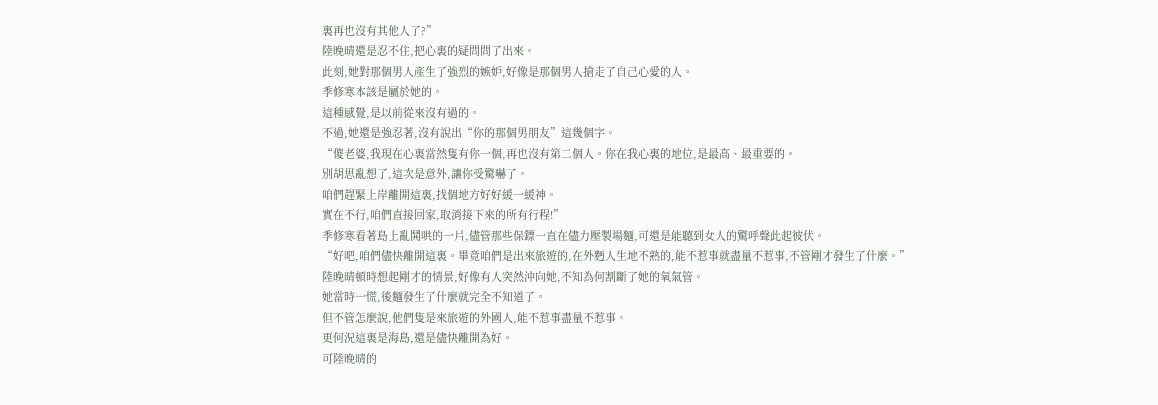裏再也沒有其他人了?”
陸晚晴還是忍不住,把心裏的疑問問了出來。
此刻,她對那個男人產生了強烈的嫉妒,好像是那個男人搶走了自己心愛的人。
季修寒本該是屬於她的。
這種感覺,是以前從來沒有過的。
不過,她還是強忍著,沒有說出“你的那個男朋友”這幾個字。
“傻老婆,我現在心裏當然隻有你一個,再也沒有第二個人。你在我心裏的地位,是最高、最重要的。
別胡思亂想了,這次是意外,讓你受驚嚇了。
咱們趕緊上岸離開這裏,找個地方好好緩一緩神。
實在不行,咱們直接回家,取消接下來的所有行程!”
季修寒看著島上亂鬨哄的一片,儘管那些保鏢一直在儘力壓製場麵,可還是能聽到女人的驚呼聲此起彼伏。
“好吧,咱們儘快離開這裏。畢竟咱們是出來旅遊的,在外麪人生地不熟的,能不惹事就盡量不惹事,不管剛才發生了什麼。”
陸晚晴頓時想起剛才的情景,好像有人突然沖向她,不知為何割斷了她的氧氣管。
她當時一慌,後麵發生了什麼就完全不知道了。
但不管怎麼說,他們隻是來旅遊的外國人,能不惹事盡量不惹事。
更何況這裏是海島,還是儘快離開為好。
可陸晚晴的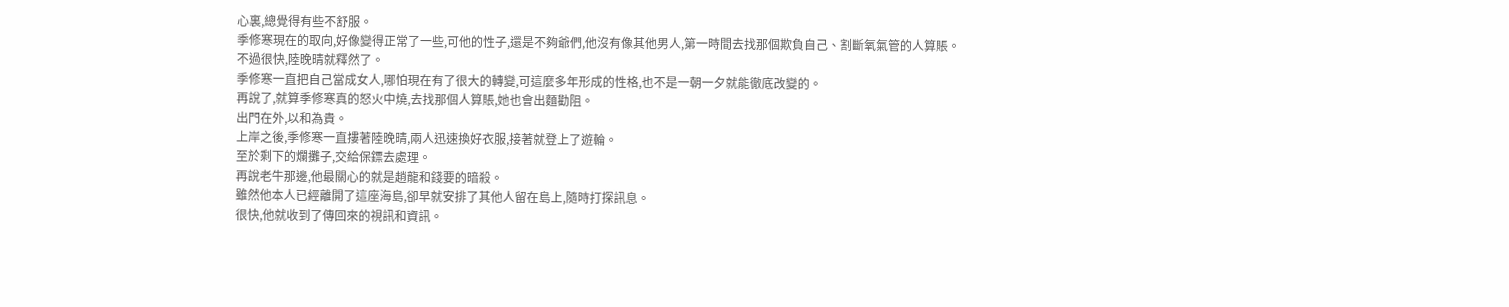心裏,總覺得有些不舒服。
季修寒現在的取向,好像變得正常了一些,可他的性子,還是不夠爺們,他沒有像其他男人,第一時間去找那個欺負自己、割斷氧氣管的人算賬。
不過很快,陸晚晴就釋然了。
季修寒一直把自己當成女人,哪怕現在有了很大的轉變,可這麼多年形成的性格,也不是一朝一夕就能徹底改變的。
再說了,就算季修寒真的怒火中燒,去找那個人算賬,她也會出麵勸阻。
出門在外,以和為貴。
上岸之後,季修寒一直摟著陸晚晴,兩人迅速換好衣服,接著就登上了遊輪。
至於剩下的爛攤子,交給保鏢去處理。
再說老牛那邊,他最關心的就是趙龍和錢要的暗殺。
雖然他本人已經離開了這座海島,卻早就安排了其他人留在島上,隨時打探訊息。
很快,他就收到了傳回來的視訊和資訊。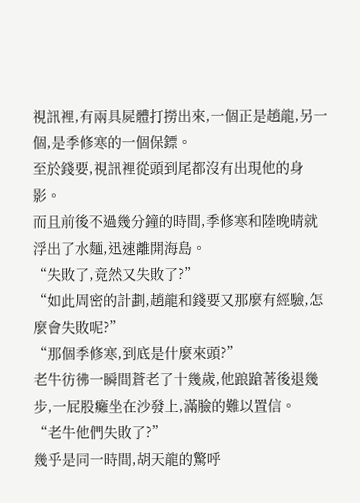視訊裡,有兩具屍體打撈出來,一個正是趙龍,另一個,是季修寒的一個保鏢。
至於錢要,視訊裡從頭到尾都沒有出現他的身影。
而且前後不過幾分鐘的時間,季修寒和陸晚晴就浮出了水麵,迅速離開海島。
“失敗了,竟然又失敗了?”
“如此周密的計劃,趙龍和錢要又那麼有經驗,怎麼會失敗呢?”
“那個季修寒,到底是什麼來頭?”
老牛彷彿一瞬間蒼老了十幾歲,他踉蹌著後退幾步,一屁股癱坐在沙發上,滿臉的難以置信。
“老牛他們失敗了?”
幾乎是同一時間,胡天龍的驚呼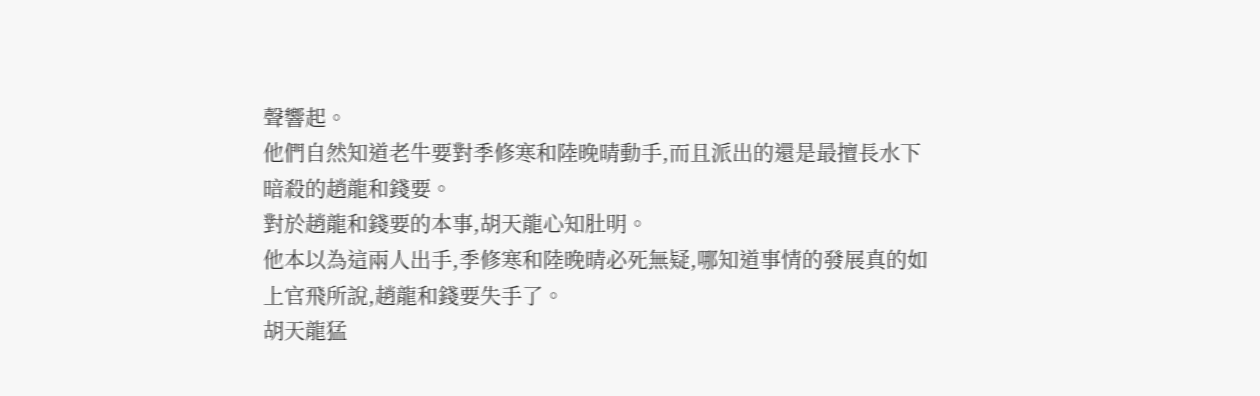聲響起。
他們自然知道老牛要對季修寒和陸晚晴動手,而且派出的還是最擅長水下暗殺的趙龍和錢要。
對於趙龍和錢要的本事,胡天龍心知肚明。
他本以為這兩人出手,季修寒和陸晚晴必死無疑,哪知道事情的發展真的如上官飛所說,趙龍和錢要失手了。
胡天龍猛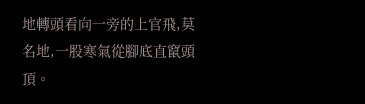地轉頭看向一旁的上官飛,莫名地,一股寒氣從腳底直竄頭頂。